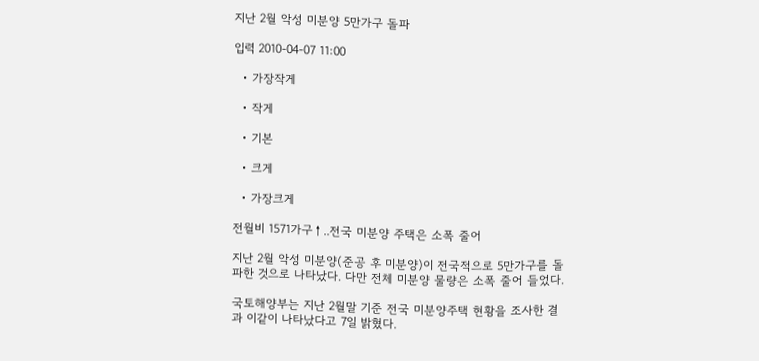지난 2월 악성 미분양 5만가구 돌파

입력 2010-04-07 11:00

  • 가장작게

  • 작게

  • 기본

  • 크게

  • 가장크게

전월비 1571가구↑..전국 미분양 주택은 소폭 줄어

지난 2월 악성 미분양(준공 후 미분양)이 전국적으로 5만가구를 돌파한 것으로 나타났다. 다만 전체 미분양 물량은 소폭 줄어 들었다.

국토해양부는 지난 2월말 기준 전국 미분양주택 현황을 조사한 결과 이같이 나타났다고 7일 밝혔다.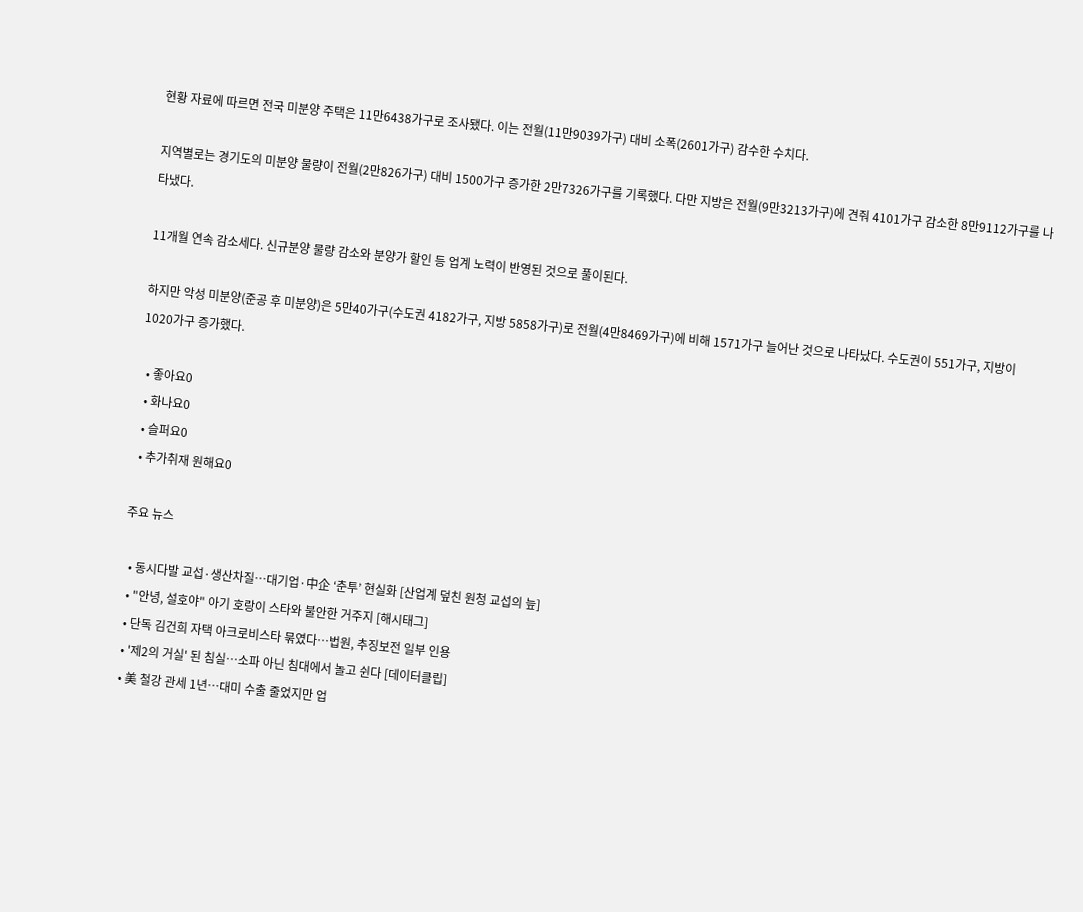현황 자료에 따르면 전국 미분양 주택은 11만6438가구로 조사됐다. 이는 전월(11만9039가구) 대비 소폭(2601가구) 감수한 수치다.

지역별로는 경기도의 미분양 물량이 전월(2만826가구) 대비 1500가구 증가한 2만7326가구를 기록했다. 다만 지방은 전월(9만3213가구)에 견줘 4101가구 감소한 8만9112가구를 나타냈다.

11개월 연속 감소세다. 신규분양 물량 감소와 분양가 할인 등 업계 노력이 반영된 것으로 풀이된다.

하지만 악성 미분양(준공 후 미분양)은 5만40가구(수도권 4182가구, 지방 5858가구)로 전월(4만8469가구)에 비해 1571가구 늘어난 것으로 나타났다. 수도권이 551가구, 지방이 1020가구 증가했다.

  • 좋아요0
  • 화나요0
  • 슬퍼요0
  • 추가취재 원해요0

주요 뉴스

  • 동시다발 교섭·생산차질…대기업·中企 ‘춘투’ 현실화 [산업계 덮친 원청 교섭의 늪]
  • "안녕, 설호야" 아기 호랑이 스타와 불안한 거주지 [해시태그]
  • 단독 김건희 자택 아크로비스타 묶였다…법원, 추징보전 일부 인용
  • '제2의 거실' 된 침실…소파 아닌 침대에서 놀고 쉰다 [데이터클립]
  • 美 철강 관세 1년…대미 수출 줄었지만 업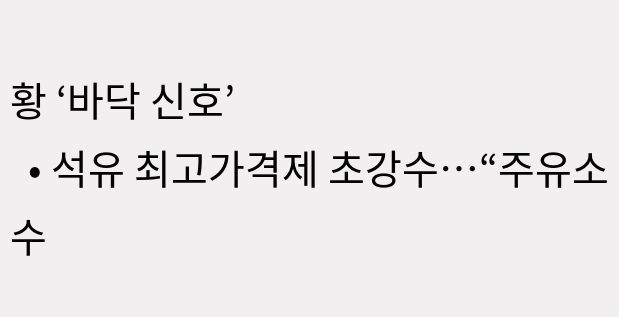황 ‘바닥 신호’
  • 석유 최고가격제 초강수…“주유소 수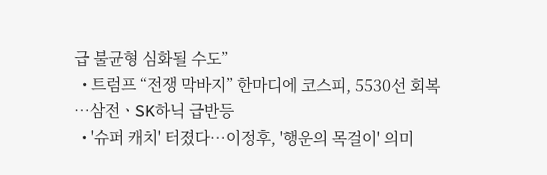급 불균형 심화될 수도”
  • 트럼프 “전쟁 막바지” 한마디에 코스피, 5530선 회복⋯삼전ㆍSK하닉 급반등
  • '슈퍼 캐치' 터졌다⋯이정후, '행운의 목걸이' 의미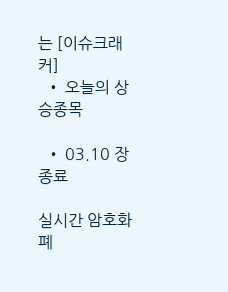는 [이슈크래커]
  • 오늘의 상승종목

  • 03.10 장종료

실시간 암호화폐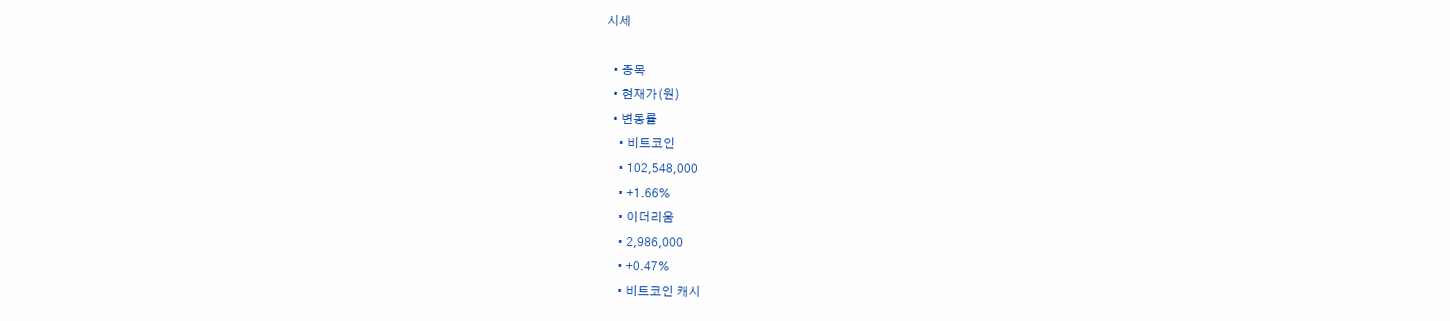시세

  • 종목
  • 현재가(원)
  • 변동률
    • 비트코인
    • 102,548,000
    • +1.66%
    • 이더리움
    • 2,986,000
    • +0.47%
    • 비트코인 캐시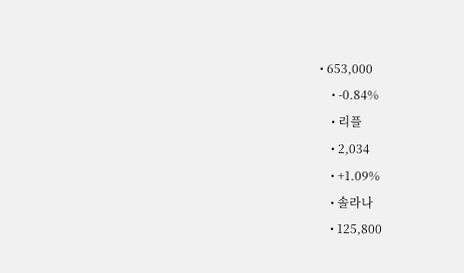• 653,000
    • -0.84%
    • 리플
    • 2,034
    • +1.09%
    • 솔라나
    • 125,800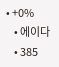• +0%
    • 에이다
    • 385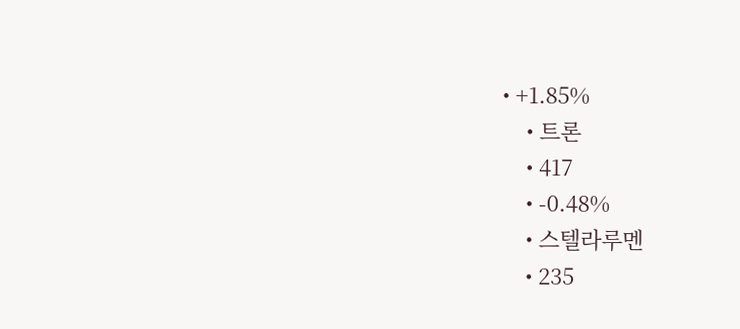• +1.85%
    • 트론
    • 417
    • -0.48%
    • 스텔라루멘
    • 235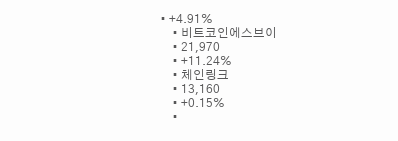• +4.91%
    • 비트코인에스브이
    • 21,970
    • +11.24%
    • 체인링크
    • 13,160
    • +0.15%
    •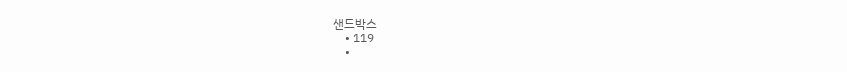샌드박스
    • 119
    •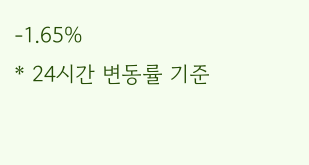-1.65%
* 24시간 변동률 기준